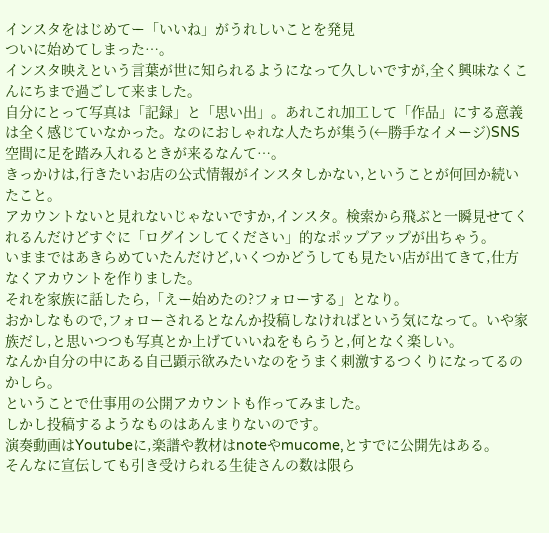インスタをはじめてー「いいね」がうれしいことを発見
ついに始めてしまった…。
インスタ映えという言葉が世に知られるようになって久しいですが,全く興味なくこんにちまで過ごして来ました。
自分にとって写真は「記録」と「思い出」。あれこれ加工して「作品」にする意義は全く感じていなかった。なのにおしゃれな人たちが集う(←勝手なイメージ)SNS空間に足を踏み入れるときが来るなんて…。
きっかけは,行きたいお店の公式情報がインスタしかない,ということが何回か続いたこと。
アカウントないと見れないじゃないですか,インスタ。検索から飛ぶと一瞬見せてくれるんだけどすぐに「ログインしてください」的なポップアップが出ちゃう。
いままではあきらめていたんだけど,いくつかどうしても見たい店が出てきて,仕方なくアカウントを作りました。
それを家族に話したら,「えー始めたの?フォローする」となり。
おかしなもので,フォローされるとなんか投稿しなければという気になって。いや家族だし,と思いつつも写真とか上げていいねをもらうと,何となく楽しい。
なんか自分の中にある自己顕示欲みたいなのをうまく刺激するつくりになってるのかしら。
ということで仕事用の公開アカウントも作ってみました。
しかし投稿するようなものはあんまりないのです。
演奏動画はYoutubeに,楽譜や教材はnoteやmucome,とすでに公開先はある。
そんなに宣伝しても引き受けられる生徒さんの数は限ら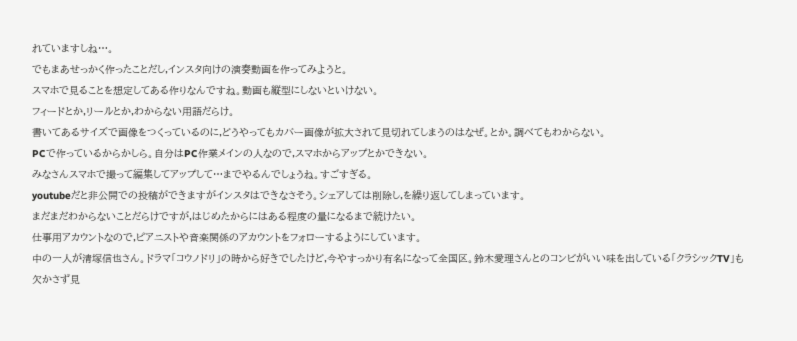れていますしね…。
でもまあせっかく作ったことだし,インスタ向けの演奏動画を作ってみようと。
スマホで見ることを想定してある作りなんですね。動画も縦型にしないといけない。
フィードとか,リールとか,わからない用語だらけ。
書いてあるサイズで画像をつくっているのに,どうやってもカバー画像が拡大されて見切れてしまうのはなぜ。とか。調べてもわからない。
PCで作っているからかしら。自分はPC作業メインの人なので,スマホからアップとかできない。
みなさんスマホで撮って編集してアップして…までやるんでしょうね。すごすぎる。
youtubeだと非公開での投稿ができますがインスタはできなさそう。シェアしては削除し,を繰り返してしまっています。
まだまだわからないことだらけですが,はじめたからにはある程度の量になるまで続けたい。
仕事用アカウントなので,ピアニストや音楽関係のアカウントをフォローするようにしています。
中の一人が清塚信也さん。ドラマ「コウノドリ」の時から好きでしたけど,今やすっかり有名になって全国区。鈴木愛理さんとのコンビがいい味を出している「クラシックTV」も欠かさず見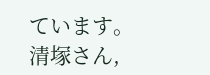ています。
清塚さん,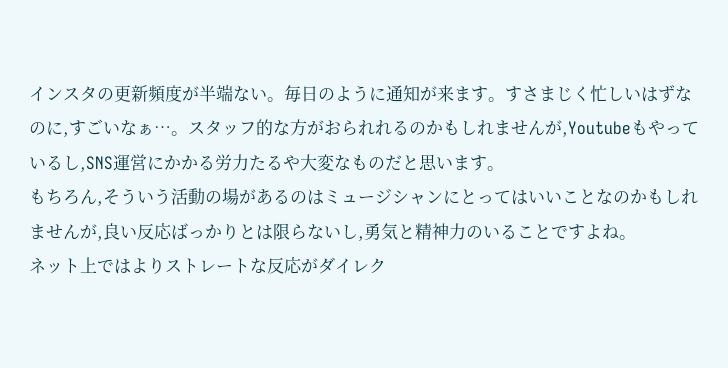インスタの更新頻度が半端ない。毎日のように通知が来ます。すさまじく忙しいはずなのに,すごいなぁ…。スタッフ的な方がおられれるのかもしれませんが,Youtubeもやっているし,SNS運営にかかる労力たるや大変なものだと思います。
もちろん,そういう活動の場があるのはミュージシャンにとってはいいことなのかもしれませんが,良い反応ばっかりとは限らないし,勇気と精神力のいることですよね。
ネット上ではよりストレートな反応がダイレク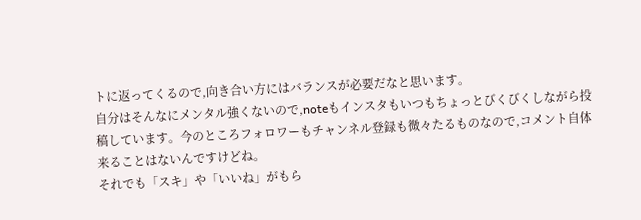トに返ってくるので,向き合い方にはバランスが必要だなと思います。
自分はそんなにメンタル強くないので,noteもインスタもいつもちょっとびくびくしながら投稿しています。今のところフォロワーもチャンネル登録も微々たるものなので,コメント自体来ることはないんですけどね。
それでも「スキ」や「いいね」がもら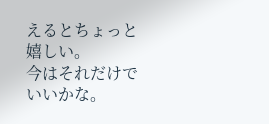えるとちょっと嬉しい。
今はそれだけでいいかな。